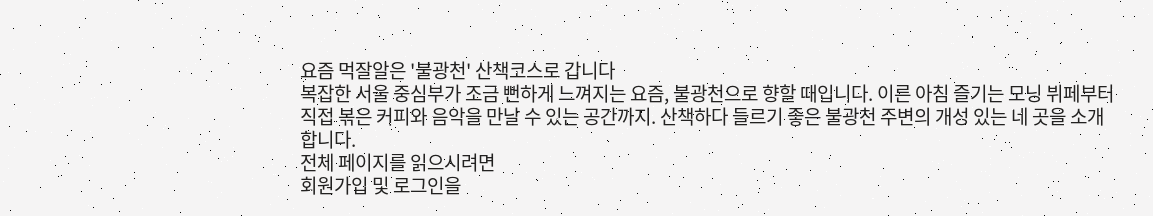요즘 먹잘알은 '불광천' 산책코스로 갑니다
복잡한 서울 중심부가 조금 뻔하게 느껴지는 요즘, 불광천으로 향할 때입니다. 이른 아침 즐기는 모닝 뷔페부터 직접 볶은 커피와 음악을 만날 수 있는 공간까지. 산책하다 들르기 좋은 불광천 주변의 개성 있는 네 곳을 소개합니다.
전체 페이지를 읽으시려면
회원가입 및 로그인을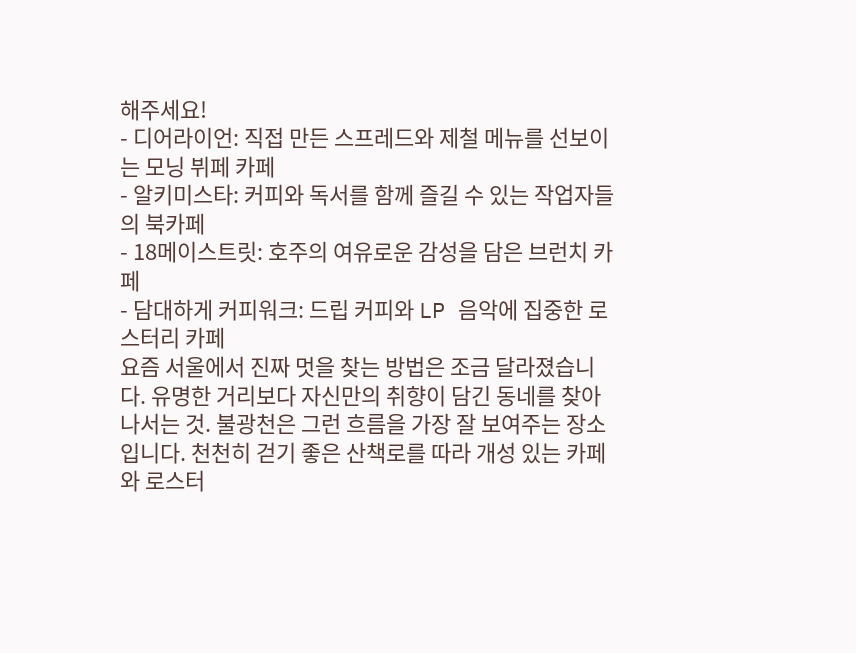해주세요!
- 디어라이언: 직접 만든 스프레드와 제철 메뉴를 선보이는 모닝 뷔페 카페
- 알키미스타: 커피와 독서를 함께 즐길 수 있는 작업자들의 북카페
- 18메이스트릿: 호주의 여유로운 감성을 담은 브런치 카페
- 담대하게 커피워크: 드립 커피와 LP 음악에 집중한 로스터리 카페
요즘 서울에서 진짜 멋을 찾는 방법은 조금 달라졌습니다. 유명한 거리보다 자신만의 취향이 담긴 동네를 찾아 나서는 것. 불광천은 그런 흐름을 가장 잘 보여주는 장소입니다. 천천히 걷기 좋은 산책로를 따라 개성 있는 카페와 로스터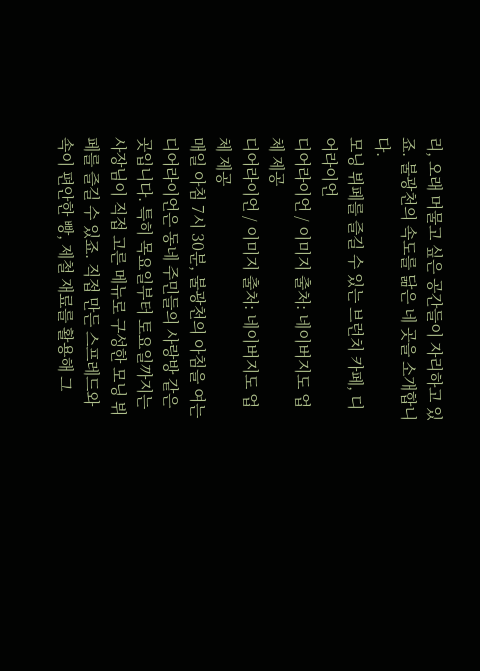리, 오래 머물고 싶은 공간들이 자리하고 있죠. 불광천의 속도를 닮은 네 곳을 소개합니다.
모닝 뷔페를 즐길 수 있는 브런치 카페, 디어라이언
디어라이언 / 이미지 출처: 네이버지도 업체 제공
디어라이언 / 이미지 출처: 네이버지도 업체 제공
매일 아침 7시 30분, 불광천의 아침을 여는 디어라이언은 동네 주민들의 사랑방 같은 곳입니다. 특히 목요일부터 토요일까지는 사장님이 직접 고른 메뉴로 구성한 모닝 뷔페를 즐길 수 있죠. 직접 만든 스프레드와 속이 편안한 빵, 제철 재료를 활용해 그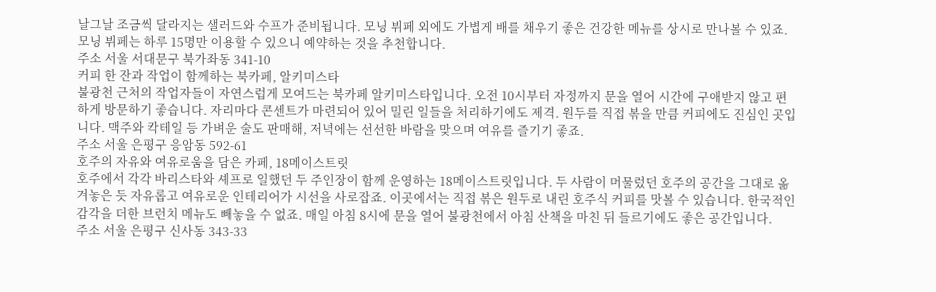날그날 조금씩 달라지는 샐러드와 수프가 준비됩니다. 모닝 뷔페 외에도 가볍게 배를 채우기 좋은 건강한 메뉴를 상시로 만나볼 수 있죠. 모닝 뷔페는 하루 15명만 이용할 수 있으니 예약하는 것을 추천합니다.
주소 서울 서대문구 북가좌동 341-10
커피 한 잔과 작업이 함께하는 북카페, 알키미스타
불광천 근처의 작업자들이 자연스럽게 모여드는 북카페 알키미스타입니다. 오전 10시부터 자정까지 문을 열어 시간에 구애받지 않고 편하게 방문하기 좋습니다. 자리마다 콘센트가 마련되어 있어 밀린 일들을 처리하기에도 제격. 원두를 직접 볶을 만큼 커피에도 진심인 곳입니다. 맥주와 칵테일 등 가벼운 술도 판매해, 저녁에는 선선한 바람을 맞으며 여유를 즐기기 좋죠.
주소 서울 은평구 응암동 592-61
호주의 자유와 여유로움을 담은 카페, 18메이스트릿
호주에서 각각 바리스타와 셰프로 일했던 두 주인장이 함께 운영하는 18메이스트릿입니다. 두 사람이 머물렀던 호주의 공간을 그대로 옮겨놓은 듯 자유롭고 여유로운 인테리어가 시선을 사로잡죠. 이곳에서는 직접 볶은 원두로 내린 호주식 커피를 맛볼 수 있습니다. 한국적인 감각을 더한 브런치 메뉴도 빼놓을 수 없죠. 매일 아침 8시에 문을 열어 불광천에서 아침 산책을 마친 뒤 들르기에도 좋은 공간입니다.
주소 서울 은평구 신사동 343-33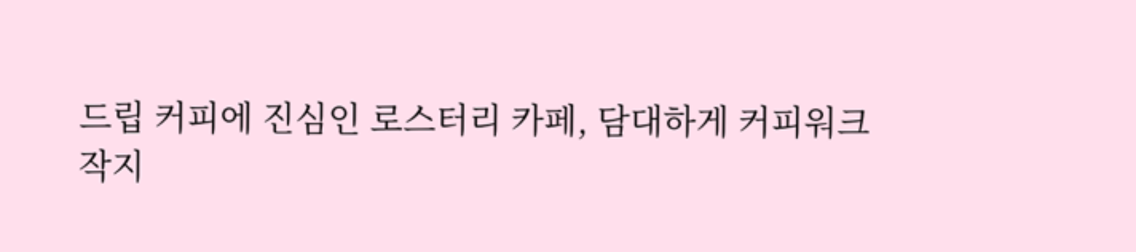드립 커피에 진심인 로스터리 카페, 담대하게 커피워크
작지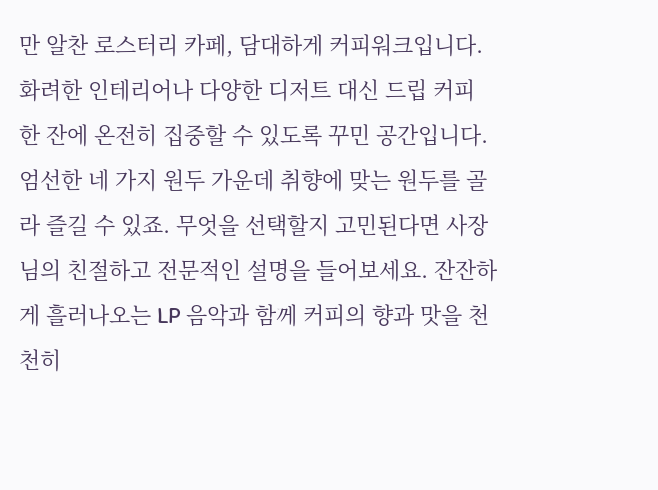만 알찬 로스터리 카페, 담대하게 커피워크입니다. 화려한 인테리어나 다양한 디저트 대신 드립 커피 한 잔에 온전히 집중할 수 있도록 꾸민 공간입니다. 엄선한 네 가지 원두 가운데 취향에 맞는 원두를 골라 즐길 수 있죠. 무엇을 선택할지 고민된다면 사장님의 친절하고 전문적인 설명을 들어보세요. 잔잔하게 흘러나오는 LP 음악과 함께 커피의 향과 맛을 천천히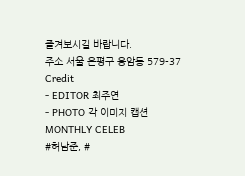즐겨보시길 바랍니다.
주소 서울 은평구 응암동 579-37
Credit
- EDITOR 최주연
- PHOTO 각 이미지 캡션
MONTHLY CELEB
#허남준, #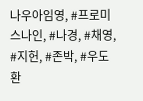나우아임영, #프로미스나인, #나경, #채영, #지헌, #존박, #우도환